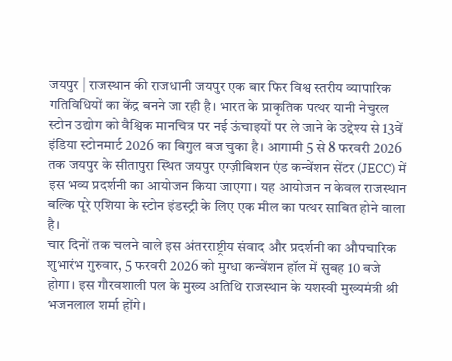जयपुर | राजस्थान की राजधानी जयपुर एक बार फिर विश्व स्तरीय व्यापारिक गतिविधियों का केंद्र बनने जा रही है। भारत के प्राकृतिक पत्थर यानी नेचुरल स्टोन उद्योग को वैश्विक मानचित्र पर नई ऊंचाइयों पर ले जाने के उद्देश्य से 13वें इंडिया स्टोनमार्ट 2026 का बिगुल बज चुका है। आगामी 5 से 8 फरवरी 2026 तक जयपुर के सीतापुरा स्थित जयपुर एग्ज़ीबिशन एंड कन्वेंशन सेंटर (JECC) में इस भव्य प्रदर्शनी का आयोजन किया जाएगा। यह आयोजन न केवल राजस्थान बल्कि पूरे एशिया के स्टोन इंडस्ट्री के लिए एक मील का पत्थर साबित होने वाला है।
चार दिनों तक चलने वाले इस अंतरराष्ट्रीय संवाद और प्रदर्शनी का औपचारिक शुभारंभ गुरुवार, 5 फरवरी 2026 को मुग्धा कन्वेंशन हॉल में सुबह 10 बजे होगा। इस गौरवशाली पल के मुख्य अतिथि राजस्थान के यशस्वी मुख्यमंत्री श्री भजनलाल शर्मा होंगे।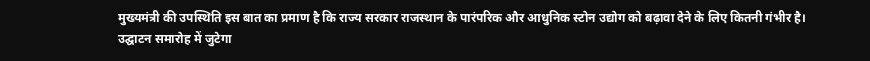मुख्यमंत्री की उपस्थिति इस बात का प्रमाण है कि राज्य सरकार राजस्थान के पारंपरिक और आधुनिक स्टोन उद्योग को बढ़ावा देने के लिए कितनी गंभीर है।
उद्घाटन समारोह में जुटेगा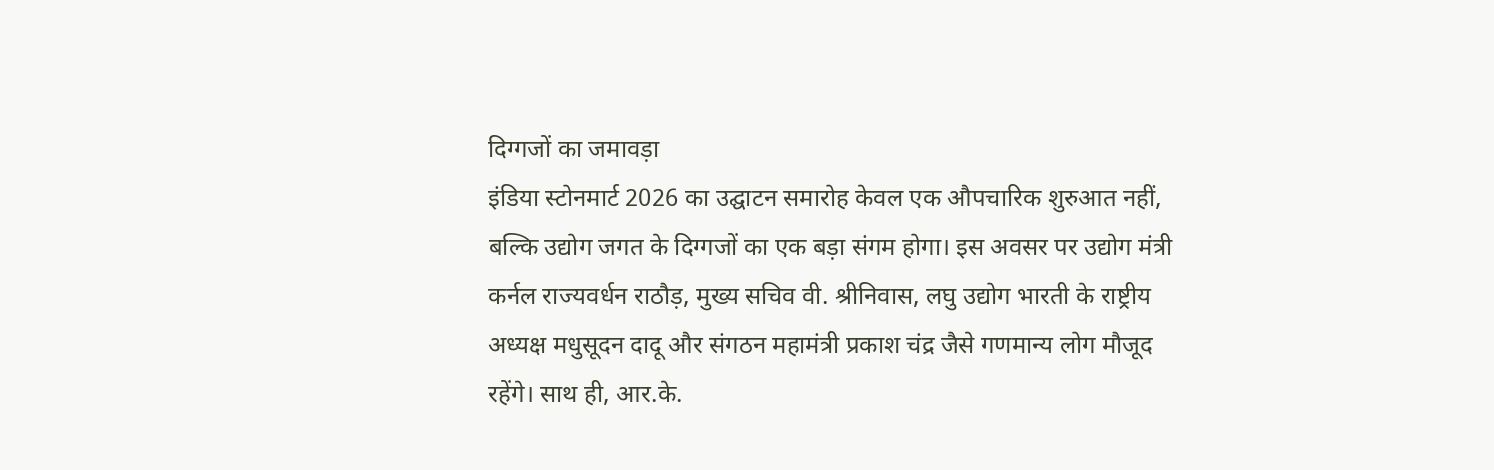दिग्गजों का जमावड़ा
इंडिया स्टोनमार्ट 2026 का उद्घाटन समारोह केवल एक औपचारिक शुरुआत नहीं, बल्कि उद्योग जगत के दिग्गजों का एक बड़ा संगम होगा। इस अवसर पर उद्योग मंत्री कर्नल राज्यवर्धन राठौड़, मुख्य सचिव वी. श्रीनिवास, लघु उद्योग भारती के राष्ट्रीय अध्यक्ष मधुसूदन दादू और संगठन महामंत्री प्रकाश चंद्र जैसे गणमान्य लोग मौजूद रहेंगे। साथ ही, आर.के.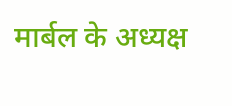मार्बल के अध्यक्ष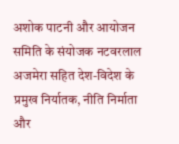अशोक पाटनी और आयोजन समिति के संयोजक नटवरलाल अजमेरा सहित देश-विदेश के प्रमुख निर्यातक, नीति निर्माता और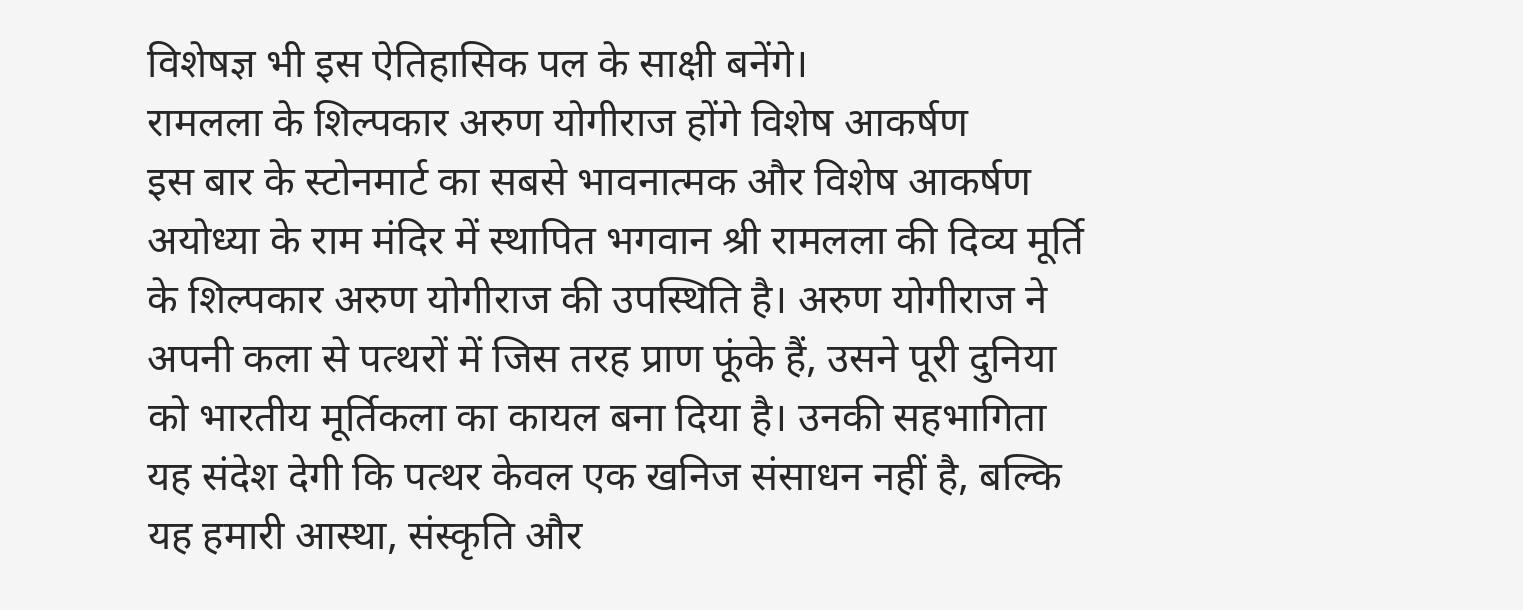विशेषज्ञ भी इस ऐतिहासिक पल के साक्षी बनेंगे।
रामलला के शिल्पकार अरुण योगीराज होंगे विशेष आकर्षण
इस बार के स्टोनमार्ट का सबसे भावनात्मक और विशेष आकर्षण अयोध्या के राम मंदिर में स्थापित भगवान श्री रामलला की दिव्य मूर्ति के शिल्पकार अरुण योगीराज की उपस्थिति है। अरुण योगीराज ने अपनी कला से पत्थरों में जिस तरह प्राण फूंके हैं, उसने पूरी दुनिया को भारतीय मूर्तिकला का कायल बना दिया है। उनकी सहभागिता यह संदेश देगी कि पत्थर केवल एक खनिज संसाधन नहीं है, बल्कि यह हमारी आस्था, संस्कृति और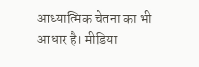आध्यात्मिक चेतना का भी आधार है। मीडिया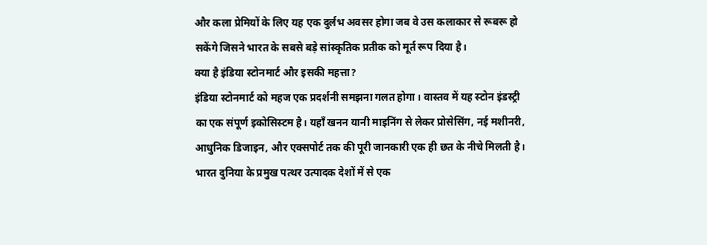और कला प्रेमियों के लिए यह एक दुर्लभ अवसर होगा जब वे उस कलाकार से रूबरू हो सकेंगे जिसने भारत के सबसे बड़े सांस्कृतिक प्रतीक को मूर्त रूप दिया है।
क्या है इंडिया स्टोनमार्ट और इसकी महत्ता?
इंडिया स्टोनमार्ट को महज एक प्रदर्शनी समझना गलत होगा। वास्तव में यह स्टोन इंडस्ट्री का एक संपूर्ण इकोसिस्टम है। यहाँ खनन यानी माइनिंग से लेकर प्रोसेसिंग, नई मशीनरी, आधुनिक डिजाइन, और एक्सपोर्ट तक की पूरी जानकारी एक ही छत के नीचे मिलती है। भारत दुनिया के प्रमुख पत्थर उत्पादक देशों में से एक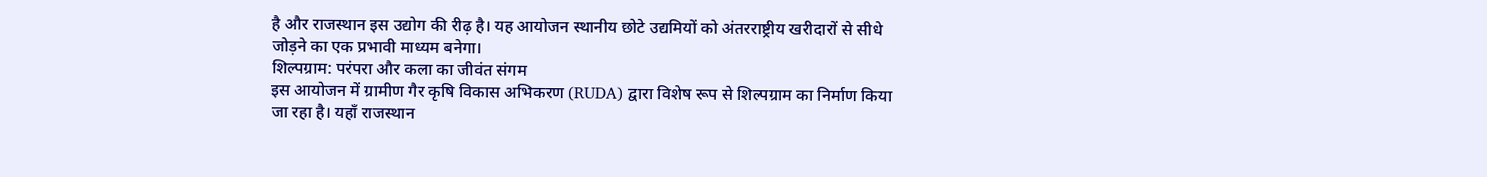है और राजस्थान इस उद्योग की रीढ़ है। यह आयोजन स्थानीय छोटे उद्यमियों को अंतरराष्ट्रीय खरीदारों से सीधे जोड़ने का एक प्रभावी माध्यम बनेगा।
शिल्पग्राम: परंपरा और कला का जीवंत संगम
इस आयोजन में ग्रामीण गैर कृषि विकास अभिकरण (RUDA) द्वारा विशेष रूप से शिल्पग्राम का निर्माण किया जा रहा है। यहाँ राजस्थान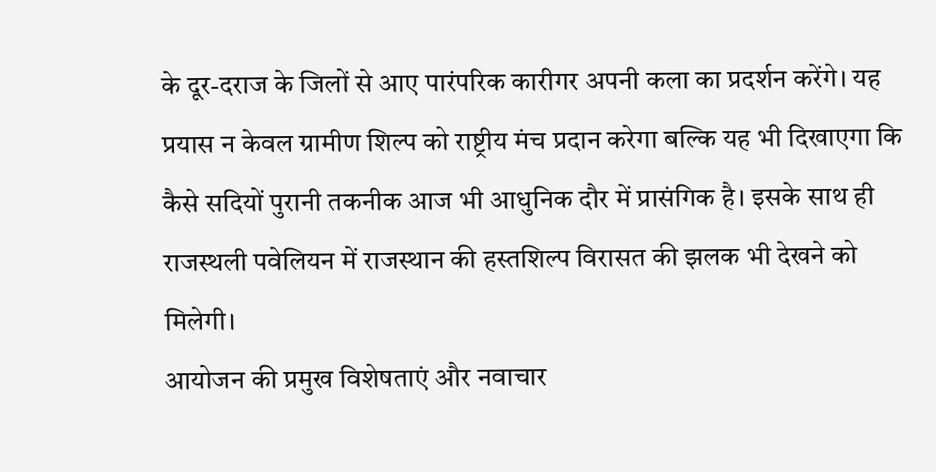के दूर-दराज के जिलों से आए पारंपरिक कारीगर अपनी कला का प्रदर्शन करेंगे। यह प्रयास न केवल ग्रामीण शिल्प को राष्ट्रीय मंच प्रदान करेगा बल्कि यह भी दिखाएगा कि कैसे सदियों पुरानी तकनीक आज भी आधुनिक दौर में प्रासंगिक है। इसके साथ ही राजस्थली पवेलियन में राजस्थान की हस्तशिल्प विरासत की झलक भी देखने को मिलेगी।
आयोजन की प्रमुख विशेषताएं और नवाचार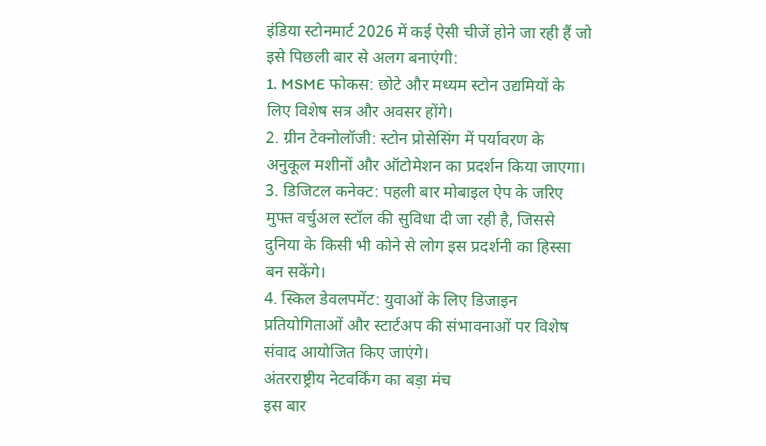इंडिया स्टोनमार्ट 2026 में कई ऐसी चीजें होने जा रही हैं जो इसे पिछली बार से अलग बनाएंगी:
1. MSME फोकस: छोटे और मध्यम स्टोन उद्यमियों के लिए विशेष सत्र और अवसर होंगे।
2. ग्रीन टेक्नोलॉजी: स्टोन प्रोसेसिंग में पर्यावरण के अनुकूल मशीनों और ऑटोमेशन का प्रदर्शन किया जाएगा।
3. डिजिटल कनेक्ट: पहली बार मोबाइल ऐप के जरिए मुफ्त वर्चुअल स्टॉल की सुविधा दी जा रही है, जिससे दुनिया के किसी भी कोने से लोग इस प्रदर्शनी का हिस्सा बन सकेंगे।
4. स्किल डेवलपमेंट: युवाओं के लिए डिजाइन प्रतियोगिताओं और स्टार्टअप की संभावनाओं पर विशेष संवाद आयोजित किए जाएंगे।
अंतरराष्ट्रीय नेटवर्किंग का बड़ा मंच
इस बार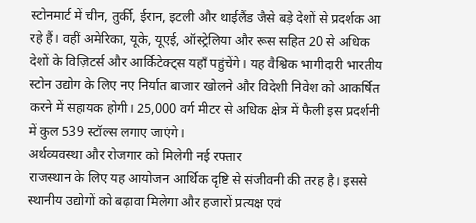स्टोनमार्ट में चीन, तुर्की, ईरान, इटली और थाईलैंड जैसे बड़े देशों से प्रदर्शक आ रहे हैं। वहीं अमेरिका, यूके, यूएई, ऑस्ट्रेलिया और रूस सहित 20 से अधिक देशों के विज़िटर्स और आर्किटेक्ट्स यहाँ पहुंचेंगे। यह वैश्विक भागीदारी भारतीय स्टोन उद्योग के लिए नए निर्यात बाजार खोलने और विदेशी निवेश को आकर्षित करने में सहायक होगी। 25,000 वर्ग मीटर से अधिक क्षेत्र में फैली इस प्रदर्शनी में कुल 539 स्टॉल्स लगाए जाएंगे।
अर्थव्यवस्था और रोजगार को मिलेगी नई रफ्तार
राजस्थान के लिए यह आयोजन आर्थिक दृष्टि से संजीवनी की तरह है। इससे स्थानीय उद्योगों को बढ़ावा मिलेगा और हजारों प्रत्यक्ष एवं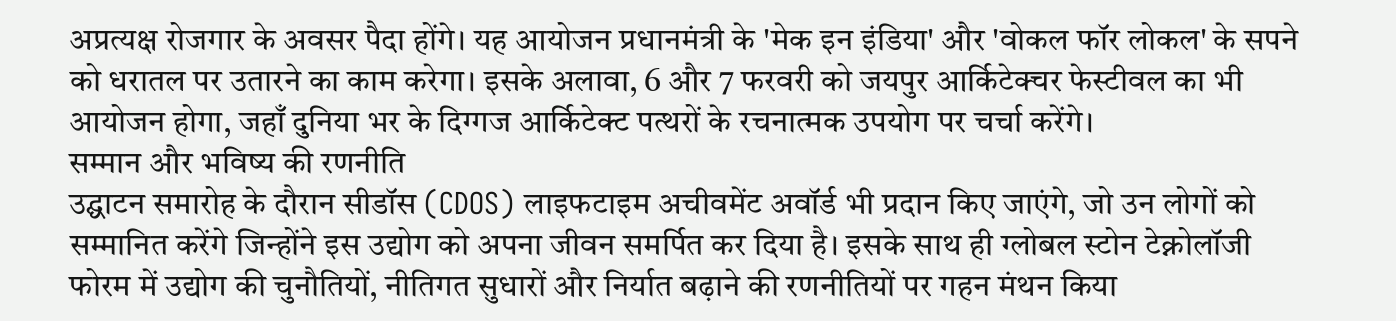अप्रत्यक्ष रोजगार के अवसर पैदा होंगे। यह आयोजन प्रधानमंत्री के 'मेक इन इंडिया' और 'वोकल फॉर लोकल' के सपने को धरातल पर उतारने का काम करेगा। इसके अलावा, 6 और 7 फरवरी को जयपुर आर्किटेक्चर फेस्टीवल का भी आयोजन होगा, जहाँ दुनिया भर के दिग्गज आर्किटेक्ट पत्थरों के रचनात्मक उपयोग पर चर्चा करेंगे।
सम्मान और भविष्य की रणनीति
उद्घाटन समारोह के दौरान सीडॉस (CDOS) लाइफटाइम अचीवमेंट अवॉर्ड भी प्रदान किए जाएंगे, जो उन लोगों को सम्मानित करेंगे जिन्होंने इस उद्योग को अपना जीवन समर्पित कर दिया है। इसके साथ ही ग्लोबल स्टोन टेक्नोलॉजी फोरम में उद्योग की चुनौतियों, नीतिगत सुधारों और निर्यात बढ़ाने की रणनीतियों पर गहन मंथन किया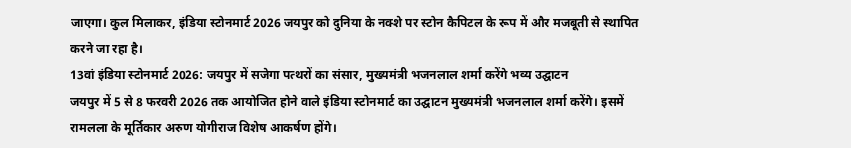जाएगा। कुल मिलाकर, इंडिया स्टोनमार्ट 2026 जयपुर को दुनिया के नक्शे पर स्टोन कैपिटल के रूप में और मजबूती से स्थापित करने जा रहा है।
13वां इंडिया स्टोनमार्ट 2026: जयपुर में सजेगा पत्थरों का संसार, मुख्यमंत्री भजनलाल शर्मा करेंगे भव्य उद्घाटन
जयपुर में 5 से 8 फरवरी 2026 तक आयोजित होने वाले इंडिया स्टोनमार्ट का उद्घाटन मुख्यमंत्री भजनलाल शर्मा करेंगे। इसमें रामलला के मूर्तिकार अरुण योगीराज विशेष आकर्षण होंगे।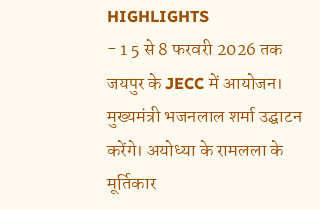HIGHLIGHTS
- 1 5 से 8 फरवरी 2026 तक जयपुर के JECC में आयोजन। मुख्यमंत्री भजनलाल शर्मा उद्घाटन करेंगे। अयोध्या के रामलला के मूर्तिकार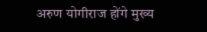अरुण योगीराज होंगे मुख्य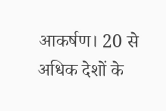आकर्षण। 20 से अधिक देशों के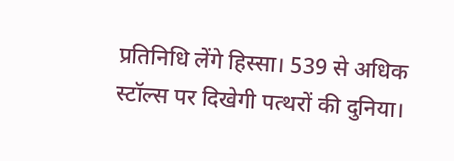प्रतिनिधि लेंगे हिस्सा। 539 से अधिक स्टॉल्स पर दिखेगी पत्थरों की दुनिया।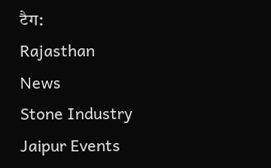टैग:
Rajasthan News
Stone Industry
Jaipur Events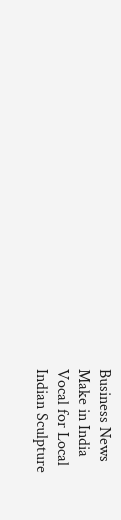Business News
Make in India
Vocal for Local
Indian Sculpture